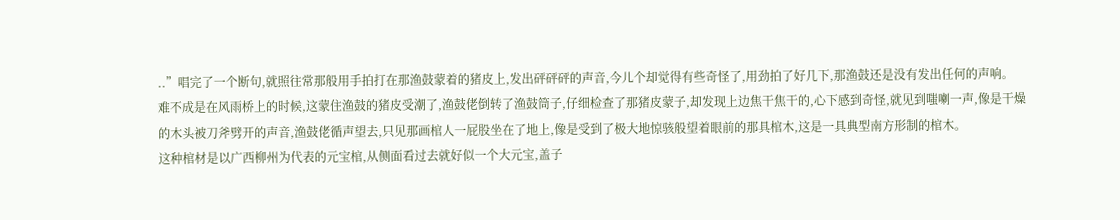..”唱完了一个断句,就照往常那般用手拍打在那渔鼓蒙着的猪皮上,发出砰砰砰的声音,今儿个却觉得有些奇怪了,用劲拍了好几下,那渔鼓还是没有发出任何的声响。
难不成是在风雨桥上的时候,这蒙住渔鼓的猪皮受潮了,渔鼓佬倒转了渔鼓筒子,仔细检查了那猪皮蒙子,却发现上边焦干焦干的,心下感到奇怪,就见到嗤喇一声,像是干燥的木头被刀斧劈开的声音,渔鼓佬循声望去,只见那画棺人一屁股坐在了地上,像是受到了极大地惊骇般望着眼前的那具棺木,这是一具典型南方形制的棺木。
这种棺材是以广西柳州为代表的元宝棺,从侧面看过去就好似一个大元宝,盖子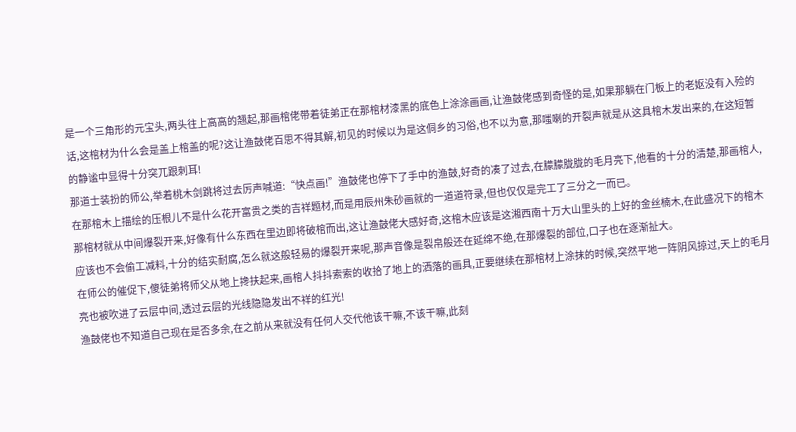是一个三角形的元宝头,两头往上高高的翘起,那画棺佬带着徒弟正在那棺材漆黑的底色上涂涂画画,让渔鼓佬感到奇怪的是,如果那躺在门板上的老妪没有入殓的话,这棺材为什么会是盖上棺盖的呢?这让渔鼓佬百思不得其解,初见的时候以为是这侗乡的习俗,也不以为意,那嗤喇的开裂声就是从这具棺木发出来的,在这短暂的静谧中显得十分突兀跟刺耳!
那道士装扮的师公,举着桃木剑跳将过去厉声喊道:“快点画!”渔鼓佬也停下了手中的渔鼓,好奇的凑了过去,在朦朦胧胧的毛月亮下,他看的十分的清楚,那画棺人,在那棺木上描绘的压根儿不是什么花开富贵之类的吉祥题材,而是用辰州朱砂画就的一道道符录,但也仅仅是完工了三分之一而已。
那棺材就从中间爆裂开来,好像有什么东西在里边即将破棺而出,这让渔鼓佬大感好奇,这棺木应该是这湘西南十万大山里头的上好的金丝楠木,在此盛况下的棺木应该也不会偷工减料,十分的结实耐腐,怎么就这般轻易的爆裂开来呢,那声音像是裂帛般还在延绵不绝,在那爆裂的部位,口子也在逐渐扯大。
在师公的催促下,傻徒弟将师父从地上搀扶起来,画棺人抖抖索索的收拾了地上的洒落的画具,正要继续在那棺材上涂抹的时候,突然平地一阵阴风掠过,天上的毛月亮也被吹进了云层中间,透过云层的光线隐隐发出不祥的红光!
渔鼓佬也不知道自己现在是否多余,在之前从来就没有任何人交代他该干嘛,不该干嘛,此刻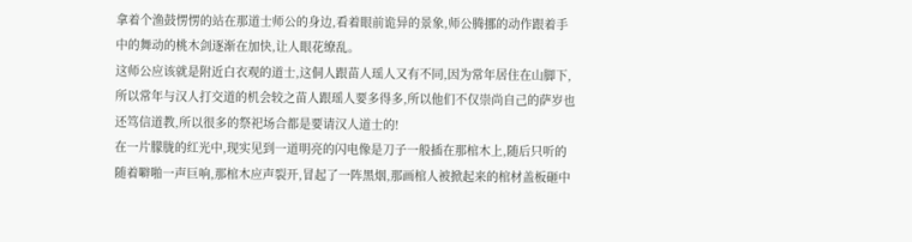拿着个渔鼓愣愣的站在那道士师公的身边,看着眼前诡异的景象,师公腾挪的动作跟着手中的舞动的桃木剑逐渐在加快,让人眼花缭乱。
这师公应该就是附近白衣观的道士,这侗人跟苗人瑶人又有不同,因为常年居住在山脚下,所以常年与汉人打交道的机会较之苗人跟瑶人要多得多,所以他们不仅崇尚自己的萨岁也还笃信道教,所以很多的祭祀场合都是要请汉人道士的!
在一片朦胧的红光中,现实见到一道明亮的闪电像是刀子一般插在那棺木上,随后只听的随着噼啪一声巨响,那棺木应声裂开,冒起了一阵黑烟,那画棺人被掀起来的棺材盖板砸中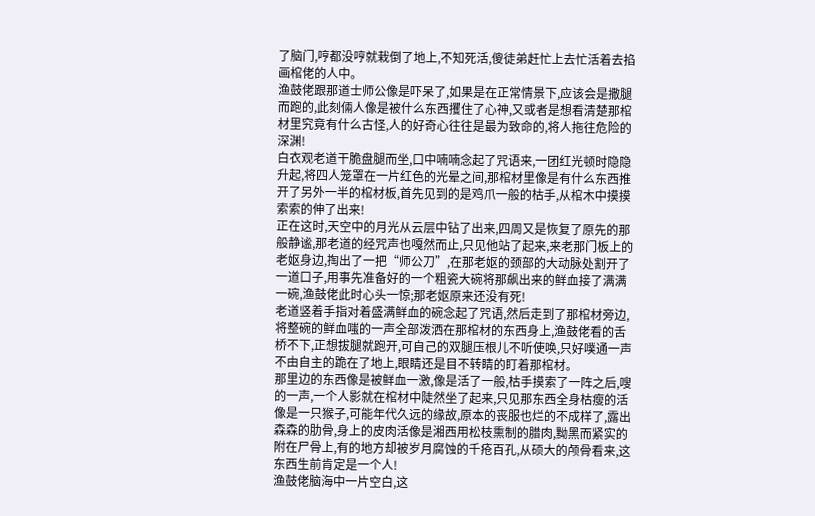了脑门,哼都没哼就栽倒了地上,不知死活,傻徒弟赶忙上去忙活着去掐画棺佬的人中。
渔鼓佬跟那道士师公像是吓呆了,如果是在正常情景下,应该会是撒腿而跑的,此刻倆人像是被什么东西攫住了心神,又或者是想看清楚那棺材里究竟有什么古怪,人的好奇心往往是最为致命的,将人拖往危险的深渊!
白衣观老道干脆盘腿而坐,口中喃喃念起了咒语来,一团红光顿时隐隐升起,将四人笼罩在一片红色的光晕之间,那棺材里像是有什么东西推开了另外一半的棺材板,首先见到的是鸡爪一般的枯手,从棺木中摸摸索索的伸了出来!
正在这时,天空中的月光从云层中钻了出来,四周又是恢复了原先的那般静谧,那老道的经咒声也嘎然而止,只见他站了起来,来老那门板上的老妪身边,掏出了一把“师公刀”,在那老妪的颈部的大动脉处割开了一道口子,用事先准备好的一个粗瓷大碗将那飙出来的鲜血接了满满一碗,渔鼓佬此时心头一惊;那老妪原来还没有死!
老道竖着手指对着盛满鲜血的碗念起了咒语,然后走到了那棺材旁边,将整碗的鲜血嗤的一声全部泼洒在那棺材的东西身上,渔鼓佬看的舌桥不下,正想拔腿就跑开,可自己的双腿压根儿不听使唤,只好噗通一声不由自主的跪在了地上,眼睛还是目不转睛的盯着那棺材。
那里边的东西像是被鲜血一激,像是活了一般,枯手摸索了一阵之后,嗖的一声,一个人影就在棺材中陡然坐了起来,只见那东西全身枯瘦的活像是一只猴子,可能年代久远的缘故,原本的丧服也烂的不成样了,露出森森的肋骨,身上的皮肉活像是湘西用松枝熏制的腊肉,黝黑而紧实的附在尸骨上,有的地方却被岁月腐蚀的千疮百孔,从硕大的颅骨看来,这东西生前肯定是一个人!
渔鼓佬脑海中一片空白,这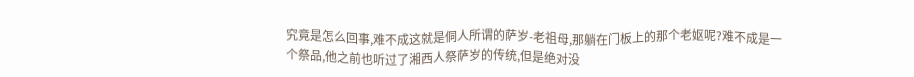究竟是怎么回事,难不成这就是侗人所谓的萨岁-老祖母,那躺在门板上的那个老妪呢?难不成是一个祭品,他之前也听过了湘西人祭萨岁的传统,但是绝对没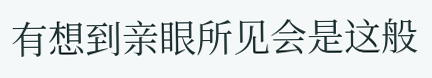有想到亲眼所见会是这般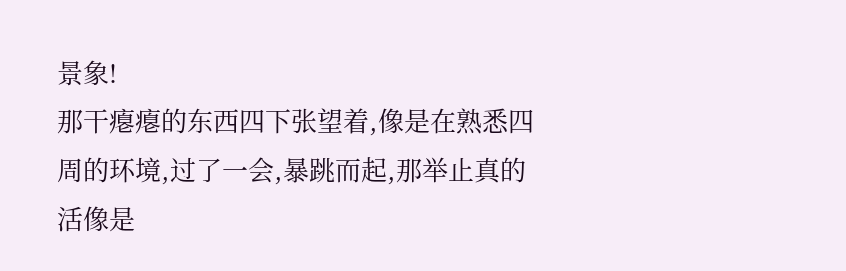景象!
那干瘪瘪的东西四下张望着,像是在熟悉四周的环境,过了一会,暴跳而起,那举止真的活像是